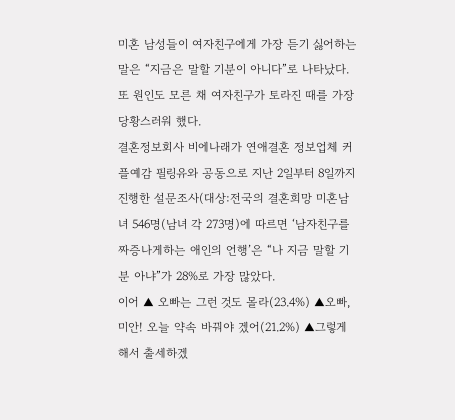미혼 남성들이 여자친구에게 가장 듣기 싫어하는 말은 “지금은 말할 기분이 아니다”로 나타났다. 또 원인도 모른 채 여자친구가 토라진 때를 가장 당황스러워 했다.
결혼정보회사 비에나래가 연애결혼 정보업체 커플예감 필링유와 공동으로 지난 2일부터 8일까지 진행한 설문조사(대상:전국의 결혼희망 미혼남녀 546명(남녀 각 273명)에 따르면 ‘남자친구를 짜증나게하는 애인의 언행’은 “나 지금 말할 기분 아냐”가 28%로 가장 많았다.
이어 ▲ 오빠는 그런 것도 몰라(23.4%) ▲오빠, 미안! 오늘 약속 바꿔야 겠어(21.2%) ▲그렇게 해서 출세하겠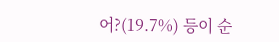어?(19.7%) 등이 순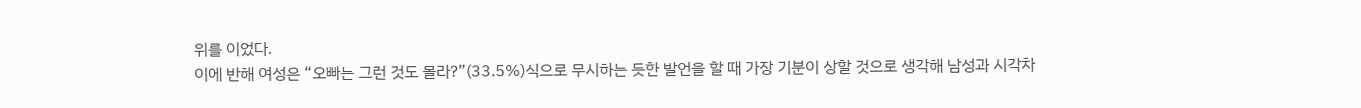위를 이었다.
이에 반해 여성은 “오빠는 그런 것도 몰라?”(33.5%)식으로 무시하는 듯한 발언을 할 때 가장 기분이 상할 것으로 생각해 남성과 시각차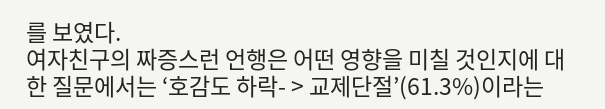를 보였다.
여자친구의 짜증스런 언행은 어떤 영향을 미칠 것인지에 대한 질문에서는 ‘호감도 하락- > 교제단절’(61.3%)이라는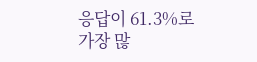응답이 61.3%로 가장 많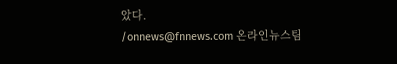았다.
/onnews@fnnews.com 온라인뉴스팀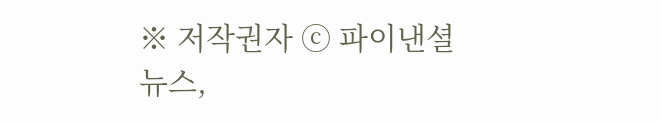※ 저작권자 ⓒ 파이낸셜뉴스,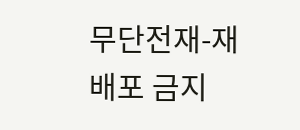무단전재-재배포 금지